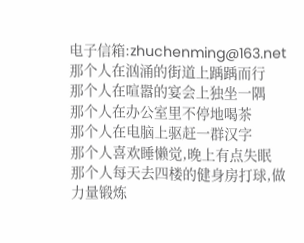电子信箱:zhuchenming@163.net
那个人在汹涌的街道上踽踽而行
那个人在喧嚣的宴会上独坐一隅
那个人在办公室里不停地喝茶
那个人在电脑上驱赶一群汉字
那个人喜欢睡懒觉,晚上有点失眠
那个人每天去四楼的健身房打球,做力量锻炼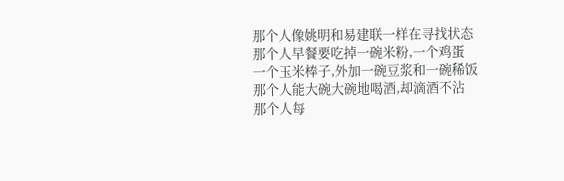那个人像姚明和易建联一样在寻找状态
那个人早餐要吃掉一碗米粉,一个鸡蛋
一个玉米棒子,外加一碗豆浆和一碗稀饭
那个人能大碗大碗地喝酒,却滴酒不沾
那个人每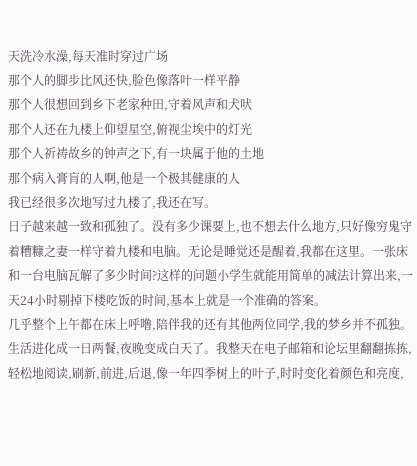天洗冷水澡,每天准时穿过广场
那个人的脚步比风还快,脸色像落叶一样平静
那个人很想回到乡下老家种田,守着风声和犬吠
那个人还在九楼上仰望星空,俯视尘埃中的灯光
那个人祈祷故乡的钟声之下,有一块属于他的土地
那个病入膏肓的人啊,他是一个极其健康的人
我已经很多次地写过九楼了,我还在写。
日子越来越一致和孤独了。没有多少课要上,也不想去什么地方,只好像穷鬼守着糟糠之妻一样守着九楼和电脑。无论是睡觉还是醒着,我都在这里。一张床和一台电脑瓦解了多少时间?这样的问题小学生就能用简单的减法计算出来,一天24小时剔掉下楼吃饭的时间,基本上就是一个准确的答案。
几乎整个上午都在床上呼噜,陪伴我的还有其他两位同学,我的梦乡并不孤独。生活进化成一日两餐,夜晚变成白天了。我整天在电子邮箱和论坛里翻翻拣拣,轻松地阅读,刷新,前进,后退,像一年四季树上的叶子,时时变化着颜色和亮度,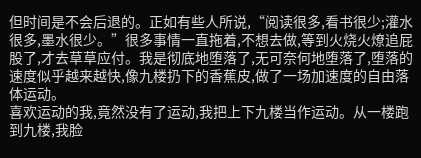但时间是不会后退的。正如有些人所说,“阅读很多,看书很少;灌水很多,墨水很少。”很多事情一直拖着,不想去做,等到火烧火燎追屁股了,才去草草应付。我是彻底地堕落了,无可奈何地堕落了,堕落的速度似乎越来越快,像九楼扔下的香蕉皮,做了一场加速度的自由落体运动。
喜欢运动的我,竟然没有了运动,我把上下九楼当作运动。从一楼跑到九楼,我脸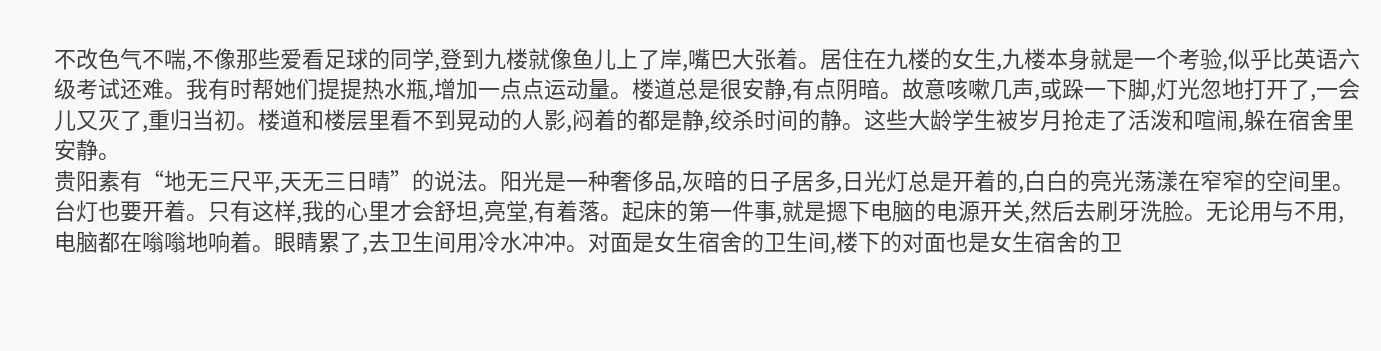不改色气不喘,不像那些爱看足球的同学,登到九楼就像鱼儿上了岸,嘴巴大张着。居住在九楼的女生,九楼本身就是一个考验,似乎比英语六级考试还难。我有时帮她们提提热水瓶,增加一点点运动量。楼道总是很安静,有点阴暗。故意咳嗽几声,或跺一下脚,灯光忽地打开了,一会儿又灭了,重归当初。楼道和楼层里看不到晃动的人影,闷着的都是静,绞杀时间的静。这些大龄学生被岁月抢走了活泼和喧闹,躲在宿舍里安静。
贵阳素有“地无三尺平,天无三日晴”的说法。阳光是一种奢侈品,灰暗的日子居多,日光灯总是开着的,白白的亮光荡漾在窄窄的空间里。台灯也要开着。只有这样,我的心里才会舒坦,亮堂,有着落。起床的第一件事,就是摁下电脑的电源开关,然后去刷牙洗脸。无论用与不用,电脑都在嗡嗡地响着。眼睛累了,去卫生间用冷水冲冲。对面是女生宿舍的卫生间,楼下的对面也是女生宿舍的卫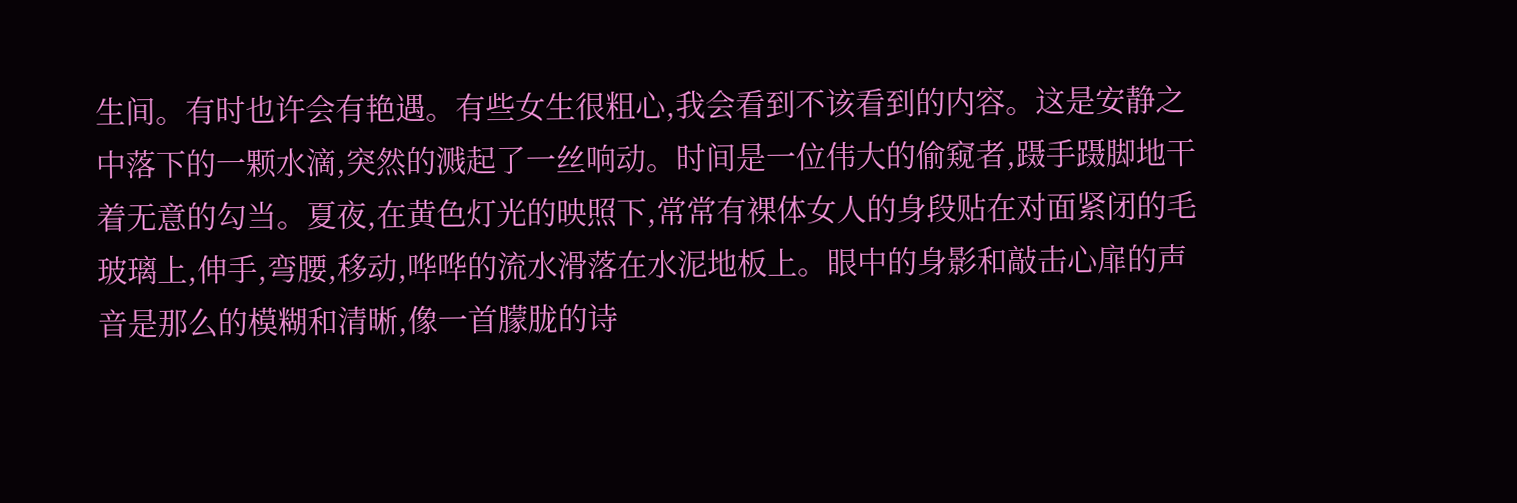生间。有时也许会有艳遇。有些女生很粗心,我会看到不该看到的内容。这是安静之中落下的一颗水滴,突然的溅起了一丝响动。时间是一位伟大的偷窥者,蹑手蹑脚地干着无意的勾当。夏夜,在黄色灯光的映照下,常常有裸体女人的身段贴在对面紧闭的毛玻璃上,伸手,弯腰,移动,哗哗的流水滑落在水泥地板上。眼中的身影和敲击心扉的声音是那么的模糊和清晰,像一首朦胧的诗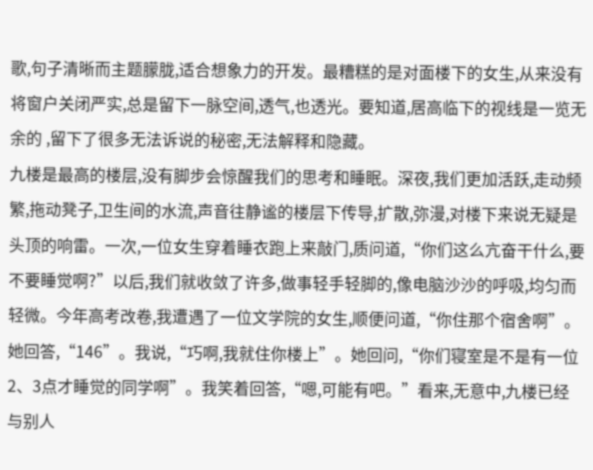歌,句子清晰而主题朦胧,适合想象力的开发。最糟糕的是对面楼下的女生,从来没有将窗户关闭严实,总是留下一脉空间,透气,也透光。要知道,居高临下的视线是一览无余的 ,留下了很多无法诉说的秘密,无法解释和隐藏。
九楼是最高的楼层,没有脚步会惊醒我们的思考和睡眠。深夜,我们更加活跃,走动频繁,拖动凳子,卫生间的水流,声音往静谧的楼层下传导,扩散,弥漫,对楼下来说无疑是头顶的响雷。一次,一位女生穿着睡衣跑上来敲门,质问道,“你们这么亢奋干什么,要不要睡觉啊?”以后,我们就收敛了许多,做事轻手轻脚的,像电脑沙沙的呼吸,均匀而轻微。今年高考改卷,我遭遇了一位文学院的女生,顺便问道,“你住那个宿舍啊”。她回答,“146”。我说,“巧啊,我就住你楼上”。她回问,“你们寝室是不是有一位2、3点才睡觉的同学啊”。我笑着回答,“嗯,可能有吧。”看来,无意中,九楼已经与别人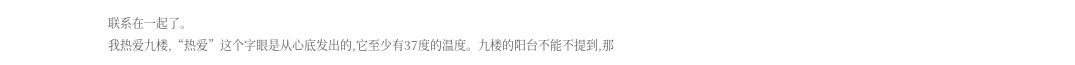联系在一起了。
我热爱九楼,“热爱”这个字眼是从心底发出的,它至少有37度的温度。九楼的阳台不能不提到,那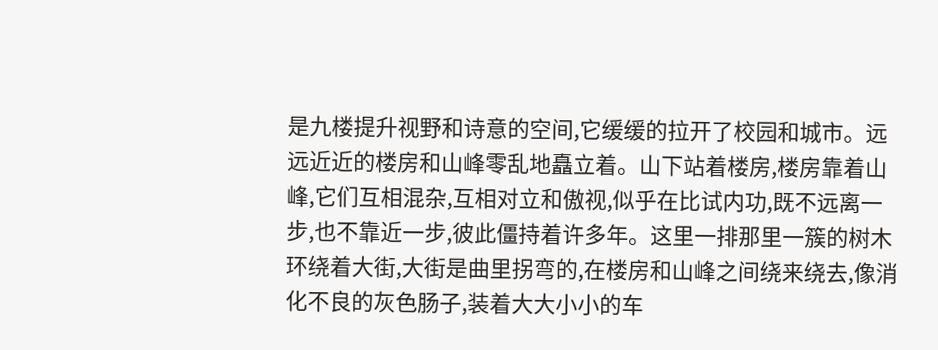是九楼提升视野和诗意的空间,它缓缓的拉开了校园和城市。远远近近的楼房和山峰零乱地矗立着。山下站着楼房,楼房靠着山峰,它们互相混杂,互相对立和傲视,似乎在比试内功,既不远离一步,也不靠近一步,彼此僵持着许多年。这里一排那里一簇的树木环绕着大街,大街是曲里拐弯的,在楼房和山峰之间绕来绕去,像消化不良的灰色肠子,装着大大小小的车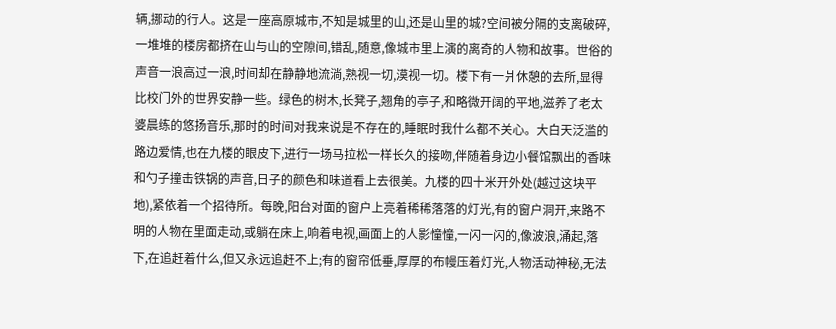辆,挪动的行人。这是一座高原城市,不知是城里的山,还是山里的城?空间被分隔的支离破碎,一堆堆的楼房都挤在山与山的空隙间,错乱,随意,像城市里上演的离奇的人物和故事。世俗的声音一浪高过一浪,时间却在静静地流淌,熟视一切,漠视一切。楼下有一爿休憩的去所,显得比校门外的世界安静一些。绿色的树木,长凳子,翘角的亭子,和略微开阔的平地,滋养了老太婆晨练的悠扬音乐,那时的时间对我来说是不存在的,睡眠时我什么都不关心。大白天泛滥的路边爱情,也在九楼的眼皮下,进行一场马拉松一样长久的接吻,伴随着身边小餐馆飘出的香味和勺子撞击铁锅的声音,日子的颜色和味道看上去很美。九楼的四十米开外处(越过这块平地),紧依着一个招待所。每晚,阳台对面的窗户上亮着稀稀落落的灯光,有的窗户洞开,来路不明的人物在里面走动,或躺在床上,响着电视,画面上的人影憧憧,一闪一闪的,像波浪,涌起,落下,在追赶着什么,但又永远追赶不上;有的窗帘低垂,厚厚的布幔压着灯光,人物活动神秘,无法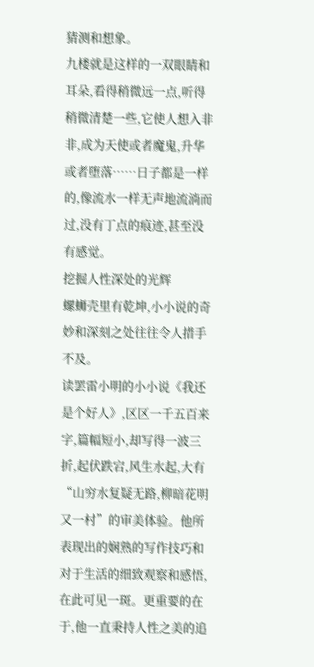猜测和想象。
九楼就是这样的一双眼睛和耳朵,看得稍微远一点,听得稍微清楚一些,它使人想入非非,成为天使或者魔鬼,升华或者堕落……日子都是一样的,像流水一样无声地流淌而过,没有丁点的痕迹,甚至没有感觉。
挖掘人性深处的光辉
螺蛳壳里有乾坤,小小说的奇妙和深刻之处往往令人措手不及。
读罢雷小明的小小说《我还是个好人》,区区一千五百来字,篇幅短小,却写得一波三折,起伏跌宕,风生水起,大有“山穷水复疑无路,柳暗花明又一村”的审美体验。他所表现出的娴熟的写作技巧和对于生活的细致观察和感悟,在此可见一斑。更重要的在于,他一直秉持人性之美的追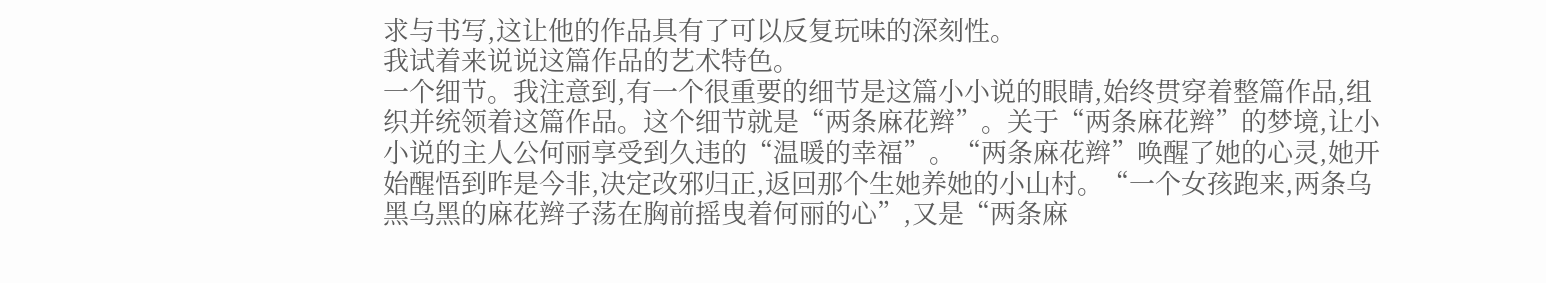求与书写,这让他的作品具有了可以反复玩味的深刻性。
我试着来说说这篇作品的艺术特色。
一个细节。我注意到,有一个很重要的细节是这篇小小说的眼睛,始终贯穿着整篇作品,组织并统领着这篇作品。这个细节就是“两条麻花辫”。关于“两条麻花辫”的梦境,让小小说的主人公何丽享受到久违的“温暖的幸福”。“两条麻花辫”唤醒了她的心灵,她开始醒悟到昨是今非,决定改邪归正,返回那个生她养她的小山村。“一个女孩跑来,两条乌黑乌黑的麻花辫子荡在胸前摇曳着何丽的心”,又是“两条麻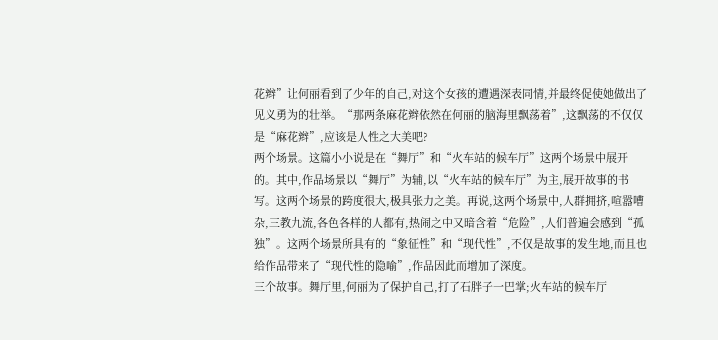花辫”让何丽看到了少年的自己,对这个女孩的遭遇深表同情,并最终促使她做出了见义勇为的壮举。“那两条麻花辫依然在何丽的脑海里飘荡着”,这飘荡的不仅仅是“麻花辫”,应该是人性之大美吧?
两个场景。这篇小小说是在“舞厅”和“火车站的候车厅”这两个场景中展开的。其中,作品场景以“舞厅”为辅,以“火车站的候车厅”为主,展开故事的书写。这两个场景的跨度很大,极具张力之美。再说,这两个场景中,人群拥挤,喧嚣嘈杂,三教九流,各色各样的人都有,热闹之中又暗含着“危险”,人们普遍会感到“孤独”。这两个场景所具有的“象征性”和“现代性”,不仅是故事的发生地,而且也给作品带来了“现代性的隐喻”,作品因此而增加了深度。
三个故事。舞厅里,何丽为了保护自己,打了石胖子一巴掌;火车站的候车厅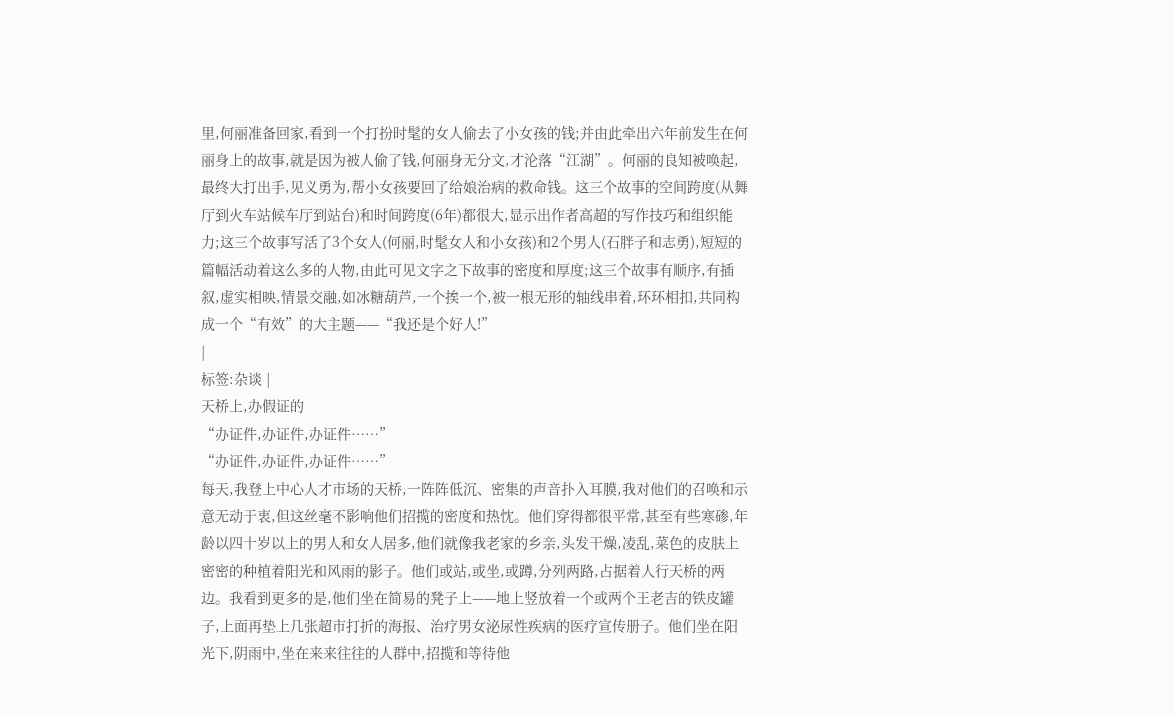里,何丽准备回家,看到一个打扮时髦的女人偷去了小女孩的钱;并由此牵出六年前发生在何丽身上的故事,就是因为被人偷了钱,何丽身无分文,才沦落“江湖”。何丽的良知被唤起,最终大打出手,见义勇为,帮小女孩要回了给娘治病的救命钱。这三个故事的空间跨度(从舞厅到火车站候车厅到站台)和时间跨度(6年)都很大,显示出作者高超的写作技巧和组织能力;这三个故事写活了3个女人(何丽,时髦女人和小女孩)和2个男人(石胖子和志勇),短短的篇幅活动着这么多的人物,由此可见文字之下故事的密度和厚度;这三个故事有顺序,有插叙,虚实相映,情景交融,如冰糖葫芦,一个挨一个,被一根无形的轴线串着,环环相扣,共同构成一个“有效”的大主题——“我还是个好人!”
|
标签:杂谈 |
天桥上,办假证的
“办证件,办证件,办证件……”
“办证件,办证件,办证件……”
每天,我登上中心人才市场的天桥,一阵阵低沉、密集的声音扑入耳膜,我对他们的召唤和示意无动于衷,但这丝毫不影响他们招揽的密度和热忱。他们穿得都很平常,甚至有些寒碜,年龄以四十岁以上的男人和女人居多,他们就像我老家的乡亲,头发干燥,凌乱,菜色的皮肤上密密的种植着阳光和风雨的影子。他们或站,或坐,或蹲,分列两路,占据着人行天桥的两边。我看到更多的是,他们坐在简易的凳子上——地上竖放着一个或两个王老吉的铁皮罐子,上面再垫上几张超市打折的海报、治疗男女泌尿性疾病的医疗宣传册子。他们坐在阳光下,阴雨中,坐在来来往往的人群中,招揽和等待他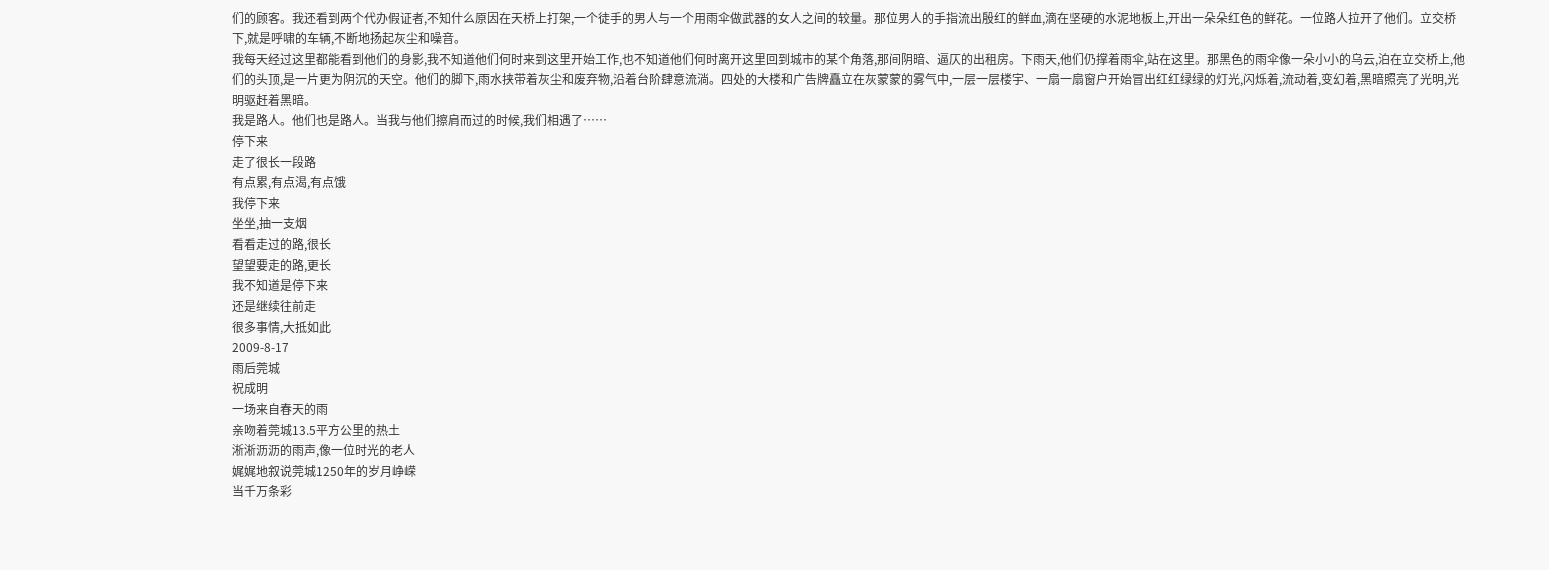们的顾客。我还看到两个代办假证者,不知什么原因在天桥上打架,一个徒手的男人与一个用雨伞做武器的女人之间的较量。那位男人的手指流出殷红的鲜血,滴在坚硬的水泥地板上,开出一朵朵红色的鲜花。一位路人拉开了他们。立交桥下,就是呼啸的车辆,不断地扬起灰尘和噪音。
我每天经过这里都能看到他们的身影,我不知道他们何时来到这里开始工作,也不知道他们何时离开这里回到城市的某个角落,那间阴暗、逼仄的出租房。下雨天,他们仍撑着雨伞,站在这里。那黑色的雨伞像一朵小小的乌云,泊在立交桥上,他们的头顶,是一片更为阴沉的天空。他们的脚下,雨水挟带着灰尘和废弃物,沿着台阶肆意流淌。四处的大楼和广告牌矗立在灰蒙蒙的雾气中,一层一层楼宇、一扇一扇窗户开始冒出红红绿绿的灯光,闪烁着,流动着,变幻着,黑暗照亮了光明,光明驱赶着黑暗。
我是路人。他们也是路人。当我与他们擦肩而过的时候,我们相遇了……
停下来
走了很长一段路
有点累,有点渴,有点饿
我停下来
坐坐,抽一支烟
看看走过的路,很长
望望要走的路,更长
我不知道是停下来
还是继续往前走
很多事情,大抵如此
2009-8-17
雨后莞城
祝成明
一场来自春天的雨
亲吻着莞城13.5平方公里的热土
淅淅沥沥的雨声,像一位时光的老人
娓娓地叙说莞城1250年的岁月峥嵘
当千万条彩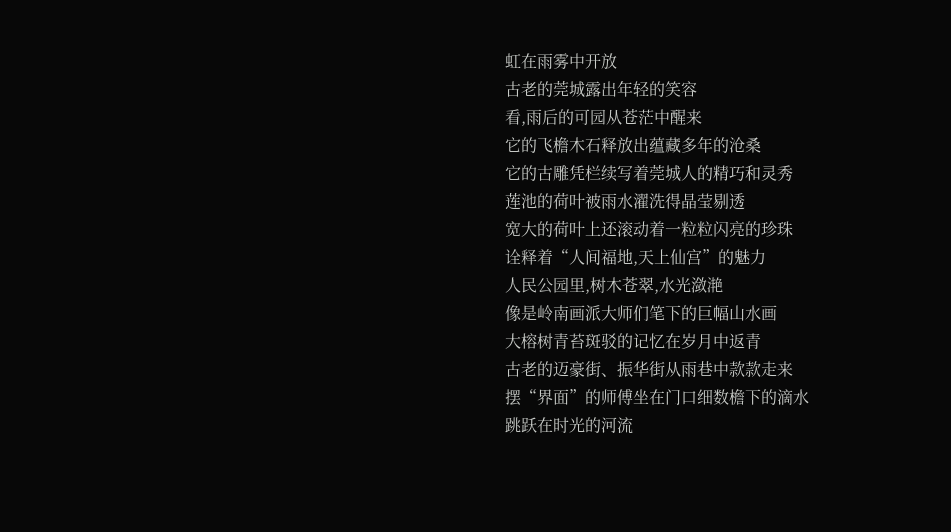虹在雨雾中开放
古老的莞城露出年轻的笑容
看,雨后的可园从苍茫中醒来
它的飞檐木石释放出蕴藏多年的沧桑
它的古雕凭栏续写着莞城人的精巧和灵秀
莲池的荷叶被雨水濯洗得晶莹剔透
宽大的荷叶上还滚动着一粒粒闪亮的珍珠
诠释着“人间福地,天上仙宫”的魅力
人民公园里,树木苍翠,水光潋滟
像是岭南画派大师们笔下的巨幅山水画
大榕树青苔斑驳的记忆在岁月中返青
古老的迈豪街、振华街从雨巷中款款走来
摆“界面”的师傅坐在门口细数檐下的滴水
跳跃在时光的河流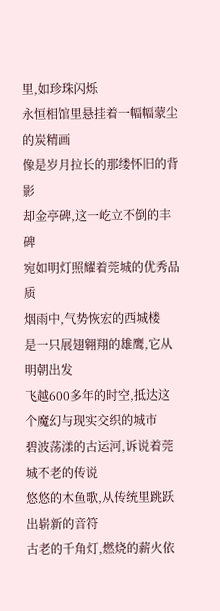里,如珍珠闪烁
永恒相馆里悬挂着一幅幅蒙尘的炭精画
像是岁月拉长的那缕怀旧的背影
却金亭碑,这一屹立不倒的丰碑
宛如明灯照耀着莞城的优秀品质
烟雨中,气势恢宏的西城楼
是一只展翅翱翔的雄鹰,它从明朝出发
飞越600多年的时空,抵达这个魔幻与现实交织的城市
碧波荡漾的古运河,诉说着莞城不老的传说
悠悠的木鱼歌,从传统里跳跃出崭新的音符
古老的千角灯,燃烧的薪火依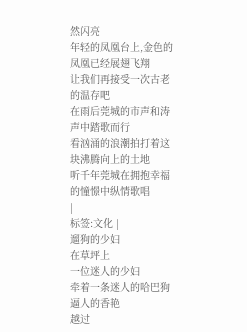然闪亮
年轻的凤凰台上,金色的凤凰已经展翅飞翔
让我们再接受一次古老的温存吧
在雨后莞城的市声和涛声中踏歌而行
看汹涌的浪潮拍打着这块沸腾向上的土地
听千年莞城在拥抱幸福的憧憬中纵情歌唱
|
标签:文化 |
遛狗的少妇
在草坪上
一位迷人的少妇
牵着一条迷人的哈巴狗
逼人的香艳
越过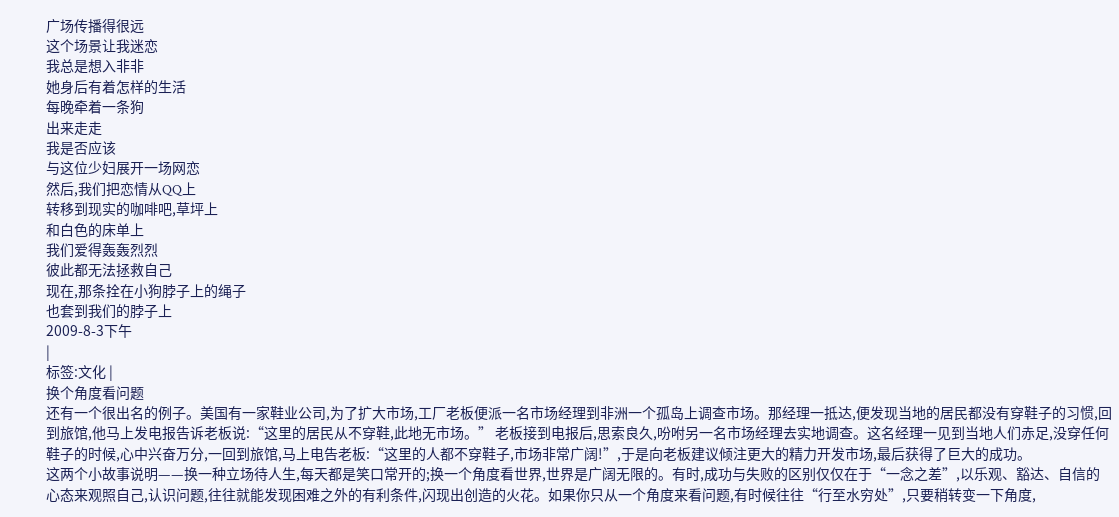广场传播得很远
这个场景让我迷恋
我总是想入非非
她身后有着怎样的生活
每晚牵着一条狗
出来走走
我是否应该
与这位少妇展开一场网恋
然后,我们把恋情从QQ上
转移到现实的咖啡吧,草坪上
和白色的床单上
我们爱得轰轰烈烈
彼此都无法拯救自己
现在,那条拴在小狗脖子上的绳子
也套到我们的脖子上
2009-8-3下午
|
标签:文化 |
换个角度看问题
还有一个很出名的例子。美国有一家鞋业公司,为了扩大市场,工厂老板便派一名市场经理到非洲一个孤岛上调查市场。那经理一抵达,便发现当地的居民都没有穿鞋子的习惯,回到旅馆,他马上发电报告诉老板说:“这里的居民从不穿鞋,此地无市场。” 老板接到电报后,思索良久,吩咐另一名市场经理去实地调查。这名经理一见到当地人们赤足,没穿任何鞋子的时候,心中兴奋万分,一回到旅馆,马上电告老板:“这里的人都不穿鞋子,市场非常广阔!”,于是向老板建议倾注更大的精力开发市场,最后获得了巨大的成功。
这两个小故事说明——换一种立场待人生,每天都是笑口常开的;换一个角度看世界,世界是广阔无限的。有时,成功与失败的区别仅仅在于“一念之差”,以乐观、豁达、自信的心态来观照自己,认识问题,往往就能发现困难之外的有利条件,闪现出创造的火花。如果你只从一个角度来看问题,有时候往往“行至水穷处”,只要稍转变一下角度,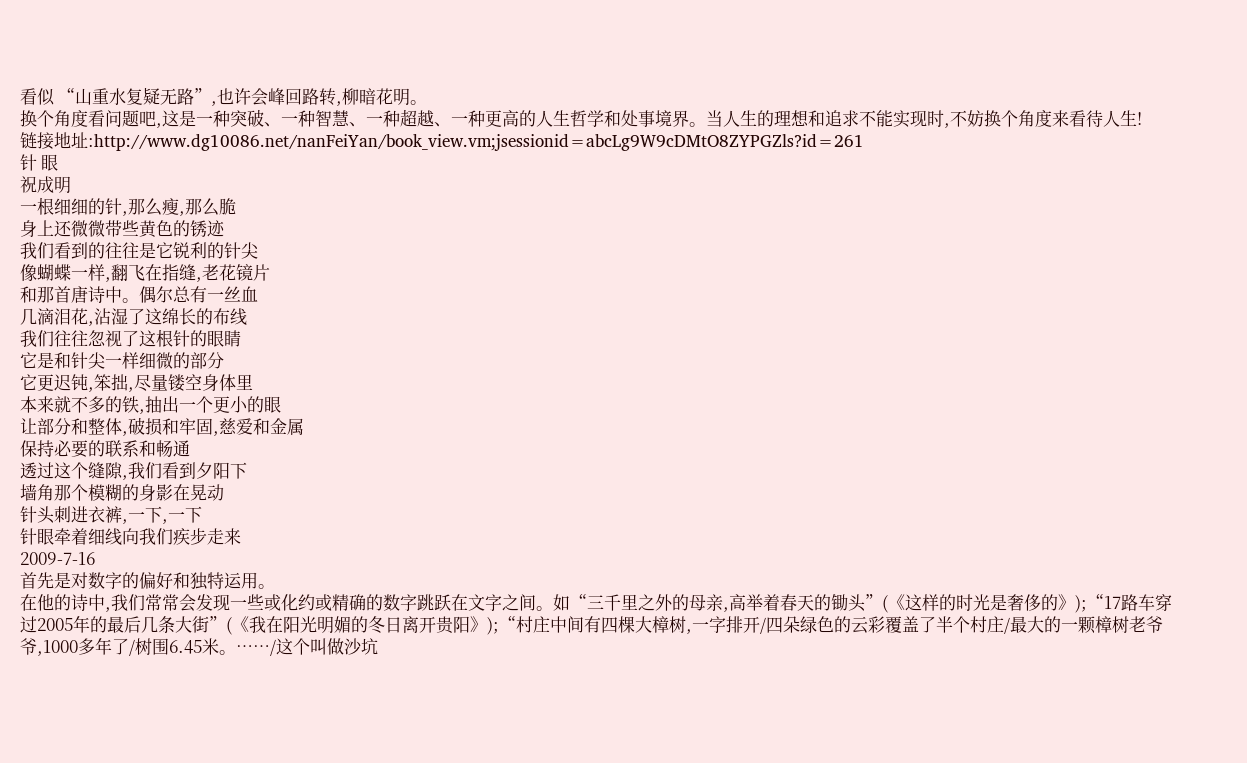看似 “山重水复疑无路”,也许会峰回路转,柳暗花明。
换个角度看问题吧,这是一种突破、一种智慧、一种超越、一种更高的人生哲学和处事境界。当人生的理想和追求不能实现时,不妨换个角度来看待人生!
链接地址:http://www.dg10086.net/nanFeiYan/book_view.vm;jsessionid=abcLg9W9cDMtO8ZYPGZls?id=261
针 眼
祝成明
一根细细的针,那么瘦,那么脆
身上还微微带些黄色的锈迹
我们看到的往往是它锐利的针尖
像蝴蝶一样,翻飞在指缝,老花镜片
和那首唐诗中。偶尔总有一丝血
几滴泪花,沾湿了这绵长的布线
我们往往忽视了这根针的眼睛
它是和针尖一样细微的部分
它更迟钝,笨拙,尽量镂空身体里
本来就不多的铁,抽出一个更小的眼
让部分和整体,破损和牢固,慈爱和金属
保持必要的联系和畅通
透过这个缝隙,我们看到夕阳下
墙角那个模糊的身影在晃动
针头刺进衣裤,一下,一下
针眼牵着细线向我们疾步走来
2009-7-16
首先是对数字的偏好和独特运用。
在他的诗中,我们常常会发现一些或化约或精确的数字跳跃在文字之间。如“三千里之外的母亲,高举着春天的锄头”(《这样的时光是奢侈的》);“17路车穿过2005年的最后几条大街”(《我在阳光明媚的冬日离开贵阳》);“村庄中间有四棵大樟树,一字排开/四朵绿色的云彩覆盖了半个村庄/最大的一颗樟树老爷爷,1000多年了/树围6.45米。……/这个叫做沙坑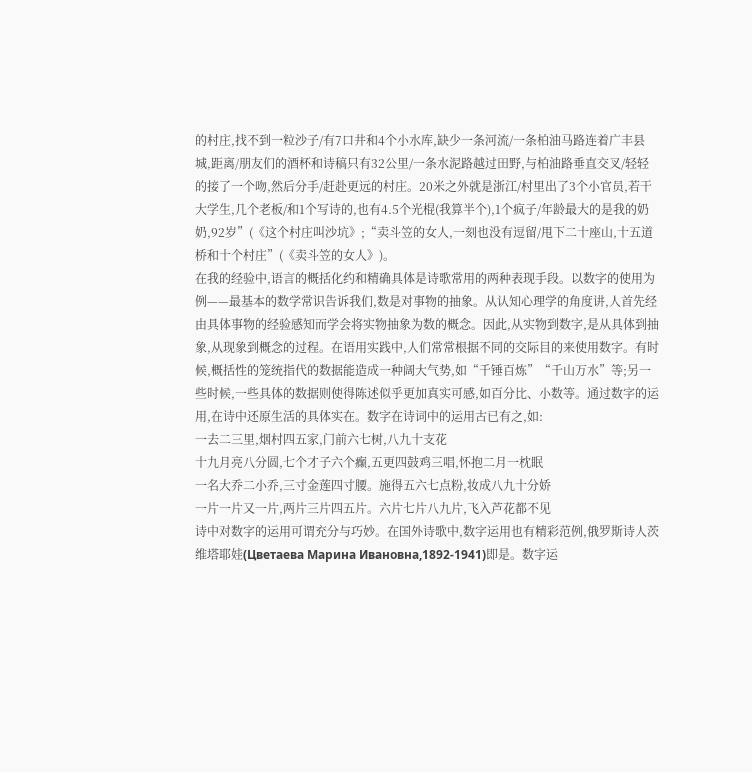的村庄,找不到一粒沙子/有7口井和4个小水库,缺少一条河流/一条柏油马路连着广丰县城,距离/朋友们的酒杯和诗稿只有32公里/一条水泥路越过田野,与柏油路垂直交叉/轻轻的接了一个吻,然后分手/赶赴更远的村庄。20米之外就是浙江/村里出了3个小官员,若干大学生,几个老板/和1个写诗的,也有4.5个光棍(我算半个),1个疯子/年龄最大的是我的奶奶,92岁”(《这个村庄叫沙坑》;“卖斗笠的女人,一刻也没有逗留/甩下二十座山,十五道桥和十个村庄”(《卖斗笠的女人》)。
在我的经验中,语言的概括化约和精确具体是诗歌常用的两种表现手段。以数字的使用为例——最基本的数学常识告诉我们,数是对事物的抽象。从认知心理学的角度讲,人首先经由具体事物的经验感知而学会将实物抽象为数的概念。因此,从实物到数字,是从具体到抽象,从现象到概念的过程。在语用实践中,人们常常根据不同的交际目的来使用数字。有时候,概括性的笼统指代的数据能造成一种阔大气势,如“千锤百炼”“千山万水”等;另一些时候,一些具体的数据则使得陈述似乎更加真实可感,如百分比、小数等。通过数字的运用,在诗中还原生活的具体实在。数字在诗词中的运用古已有之,如:
一去二三里,烟村四五家,门前六七树,八九十支花
十九月亮八分圆,七个才子六个癫,五更四鼓鸡三唱,怀抱二月一枕眠
一名大乔二小乔,三寸金莲四寸腰。施得五六七点粉,妆成八九十分娇
一片一片又一片,两片三片四五片。六片七片八九片,飞入芦花都不见
诗中对数字的运用可谓充分与巧妙。在国外诗歌中,数字运用也有精彩范例,俄罗斯诗人茨维塔耶娃(Цветаева Марина Ивановна,1892-1941)即是。数字运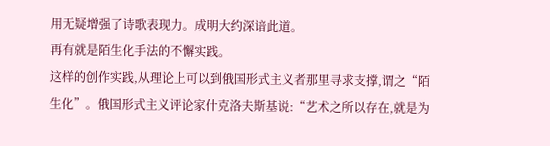用无疑增强了诗歌表现力。成明大约深谙此道。
再有就是陌生化手法的不懈实践。
这样的创作实践,从理论上可以到俄国形式主义者那里寻求支撑,谓之“陌生化”。俄国形式主义评论家什克洛夫斯基说:“艺术之所以存在,就是为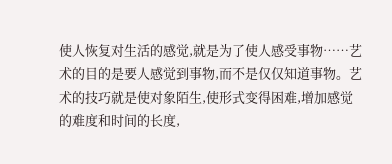使人恢复对生活的感觉,就是为了使人感受事物……艺术的目的是要人感觉到事物,而不是仅仅知道事物。艺术的技巧就是使对象陌生,使形式变得困难,增加感觉的难度和时间的长度,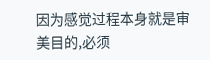因为感觉过程本身就是审美目的,必须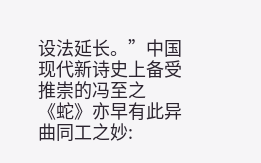设法延长。”中国现代新诗史上备受推崇的冯至之《蛇》亦早有此异曲同工之妙: